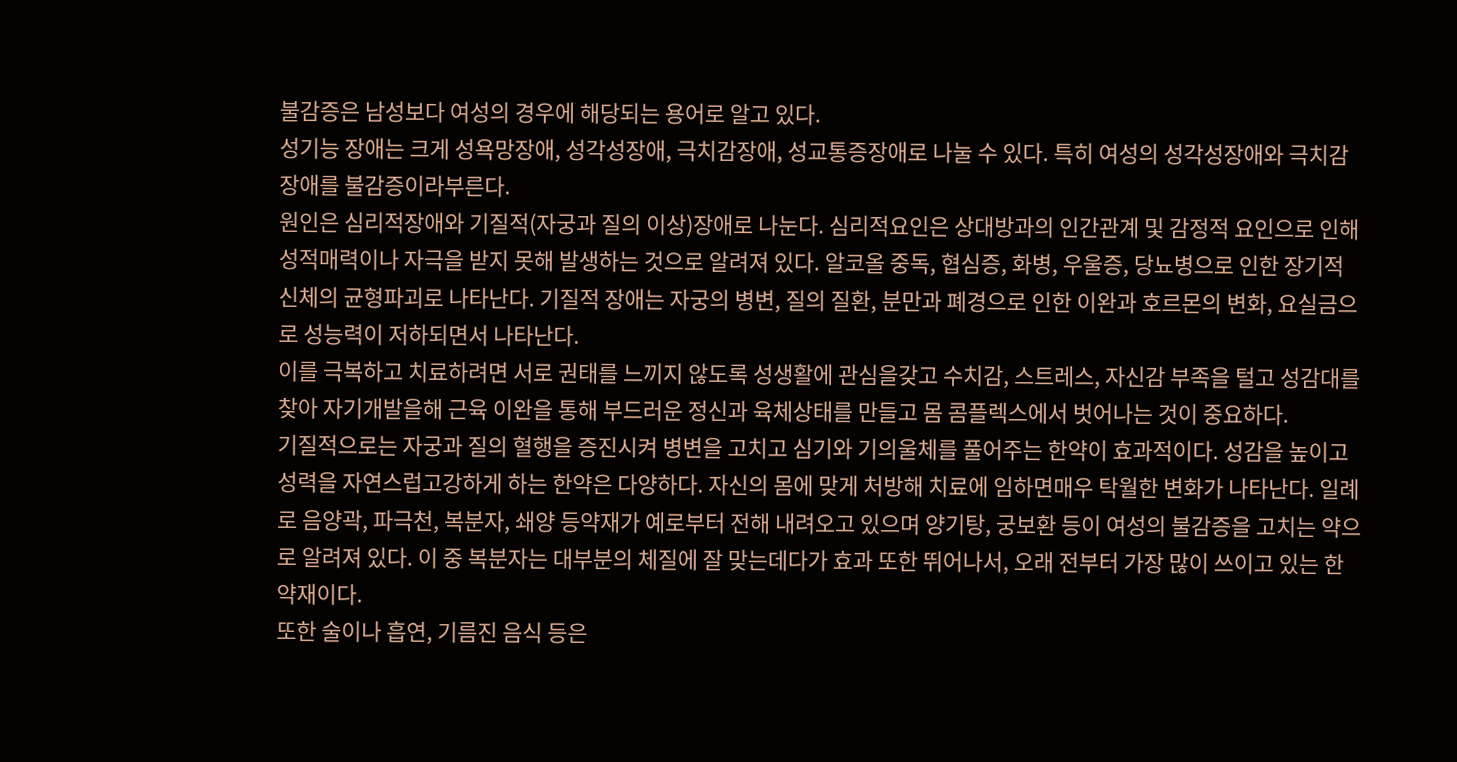불감증은 남성보다 여성의 경우에 해당되는 용어로 알고 있다.
성기능 장애는 크게 성욕망장애, 성각성장애, 극치감장애, 성교통증장애로 나눌 수 있다. 특히 여성의 성각성장애와 극치감장애를 불감증이라부른다.
원인은 심리적장애와 기질적(자궁과 질의 이상)장애로 나눈다. 심리적요인은 상대방과의 인간관계 및 감정적 요인으로 인해 성적매력이나 자극을 받지 못해 발생하는 것으로 알려져 있다. 알코올 중독, 협심증, 화병, 우울증, 당뇨병으로 인한 장기적 신체의 균형파괴로 나타난다. 기질적 장애는 자궁의 병변, 질의 질환, 분만과 폐경으로 인한 이완과 호르몬의 변화, 요실금으로 성능력이 저하되면서 나타난다.
이를 극복하고 치료하려면 서로 권태를 느끼지 않도록 성생활에 관심을갖고 수치감, 스트레스, 자신감 부족을 털고 성감대를 찾아 자기개발을해 근육 이완을 통해 부드러운 정신과 육체상태를 만들고 몸 콤플렉스에서 벗어나는 것이 중요하다.
기질적으로는 자궁과 질의 혈행을 증진시켜 병변을 고치고 심기와 기의울체를 풀어주는 한약이 효과적이다. 성감을 높이고 성력을 자연스럽고강하게 하는 한약은 다양하다. 자신의 몸에 맞게 처방해 치료에 임하면매우 탁월한 변화가 나타난다. 일례로 음양곽, 파극천, 복분자, 쇄양 등약재가 예로부터 전해 내려오고 있으며 양기탕, 궁보환 등이 여성의 불감증을 고치는 약으로 알려져 있다. 이 중 복분자는 대부분의 체질에 잘 맞는데다가 효과 또한 뛰어나서, 오래 전부터 가장 많이 쓰이고 있는 한약재이다.
또한 술이나 흡연, 기름진 음식 등은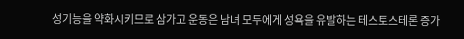성기능을 약화시키므로 삼가고 운동은 남녀 모두에게 성욕을 유발하는 테스토스테론 증가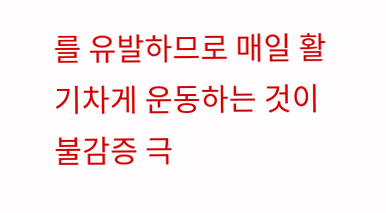를 유발하므로 매일 활기차게 운동하는 것이 불감증 극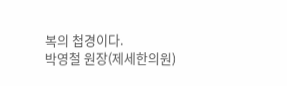복의 첩경이다.
박영철 원장(제세한의원)